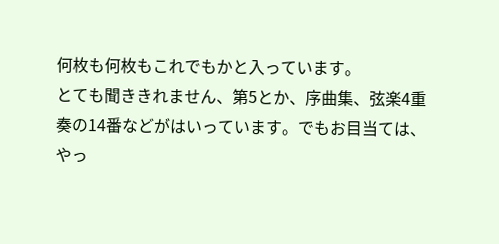何枚も何枚もこれでもかと入っています。
とても聞ききれません、第5とか、序曲集、弦楽4重奏の14番などがはいっています。でもお目当ては、やっ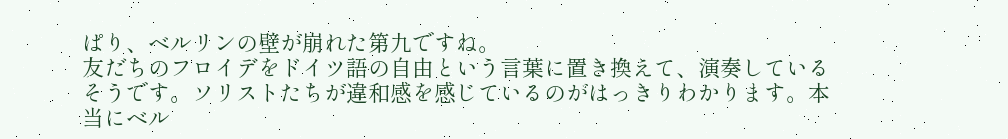ぱり、ベルリンの壁が崩れた第九ですね。
友だちのフロイデをドイツ語の自由という言葉に置き換えて、演奏しているそうです。ソリストたちが違和感を感じているのがはっきりわかります。本当にベル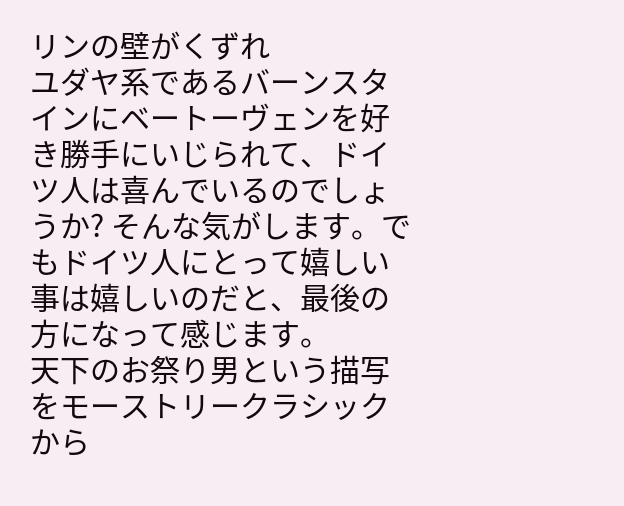リンの壁がくずれ
ユダヤ系であるバーンスタインにベートーヴェンを好き勝手にいじられて、ドイツ人は喜んでいるのでしょうか? そんな気がします。でもドイツ人にとって嬉しい事は嬉しいのだと、最後の方になって感じます。
天下のお祭り男という描写をモーストリークラシックから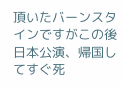頂いたバーンスタインですがこの後日本公演、帰国してすぐ死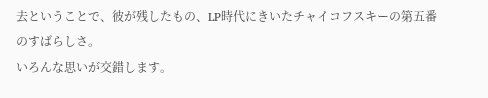去ということで、彼が残したもの、LP時代にきいたチャイコフスキーの第五番のすばらしさ。
いろんな思いが交錯します。